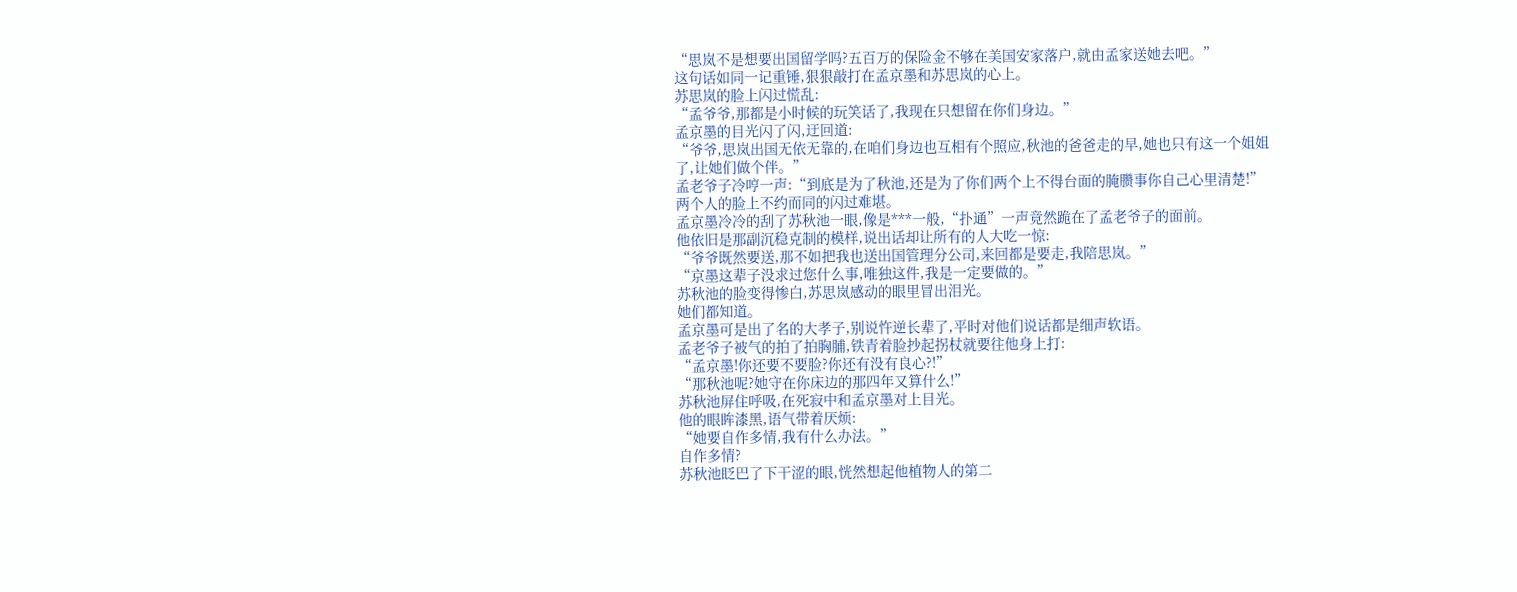“思岚不是想要出国留学吗?五百万的保险金不够在美国安家落户,就由孟家送她去吧。”
这句话如同一记重锤,狠狠敲打在孟京墨和苏思岚的心上。
苏思岚的脸上闪过慌乱:
“孟爷爷,那都是小时候的玩笑话了,我现在只想留在你们身边。”
孟京墨的目光闪了闪,迂回道:
“爷爷,思岚出国无依无靠的,在咱们身边也互相有个照应,秋池的爸爸走的早,她也只有这一个姐姐了,让她们做个伴。”
孟老爷子冷哼一声:“到底是为了秋池,还是为了你们两个上不得台面的腌臜事你自己心里清楚!”
两个人的脸上不约而同的闪过难堪。
孟京墨冷冷的刮了苏秋池一眼,像是***一般,“扑通”一声竟然跪在了孟老爷子的面前。
他依旧是那副沉稳克制的模样,说出话却让所有的人大吃一惊:
“爷爷既然要送,那不如把我也送出国管理分公司,来回都是要走,我陪思岚。”
“京墨这辈子没求过您什么事,唯独这件,我是一定要做的。”
苏秋池的脸变得惨白,苏思岚感动的眼里冒出泪光。
她们都知道。
孟京墨可是出了名的大孝子,别说忤逆长辈了,平时对他们说话都是细声软语。
孟老爷子被气的拍了拍胸脯,铁青着脸抄起拐杖就要往他身上打:
“孟京墨!你还要不要脸?你还有没有良心?!”
“那秋池呢?她守在你床边的那四年又算什么!”
苏秋池屏住呼吸,在死寂中和孟京墨对上目光。
他的眼眸漆黑,语气带着厌烦:
“她要自作多情,我有什么办法。”
自作多情?
苏秋池眨巴了下干涩的眼,恍然想起他植物人的第二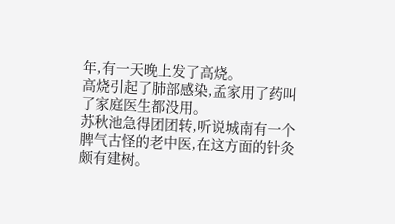年,有一天晚上发了高烧。
高烧引起了肺部感染,孟家用了药叫了家庭医生都没用。
苏秋池急得团团转,听说城南有一个脾气古怪的老中医,在这方面的针灸颇有建树。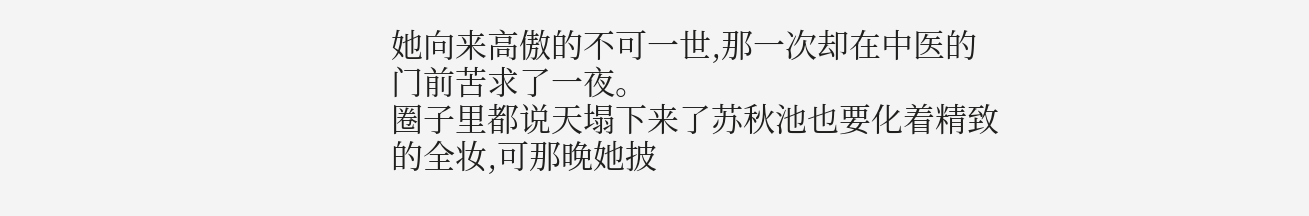她向来高傲的不可一世,那一次却在中医的门前苦求了一夜。
圈子里都说天塌下来了苏秋池也要化着精致的全妆,可那晚她披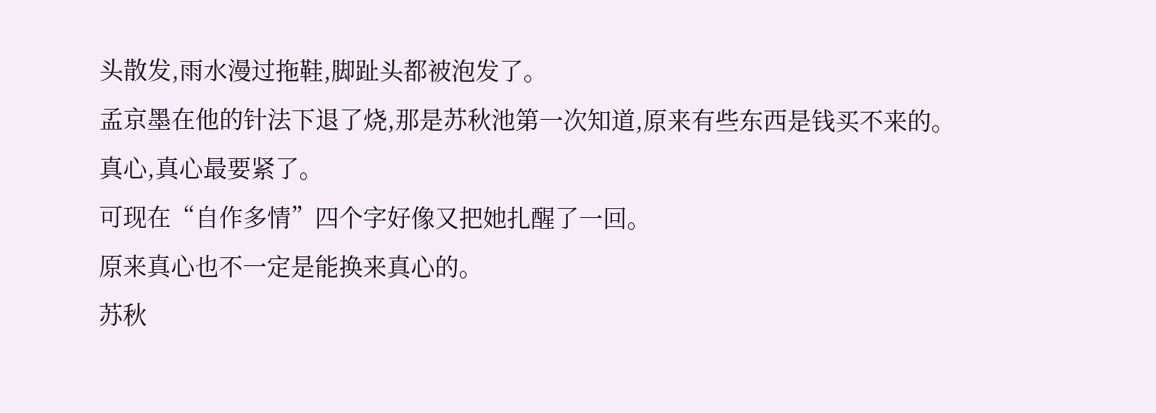头散发,雨水漫过拖鞋,脚趾头都被泡发了。
孟京墨在他的针法下退了烧,那是苏秋池第一次知道,原来有些东西是钱买不来的。
真心,真心最要紧了。
可现在“自作多情”四个字好像又把她扎醒了一回。
原来真心也不一定是能换来真心的。
苏秋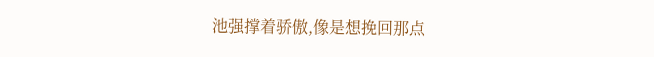池强撑着骄傲,像是想挽回那点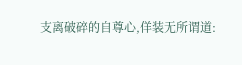支离破碎的自尊心,佯装无所谓道: